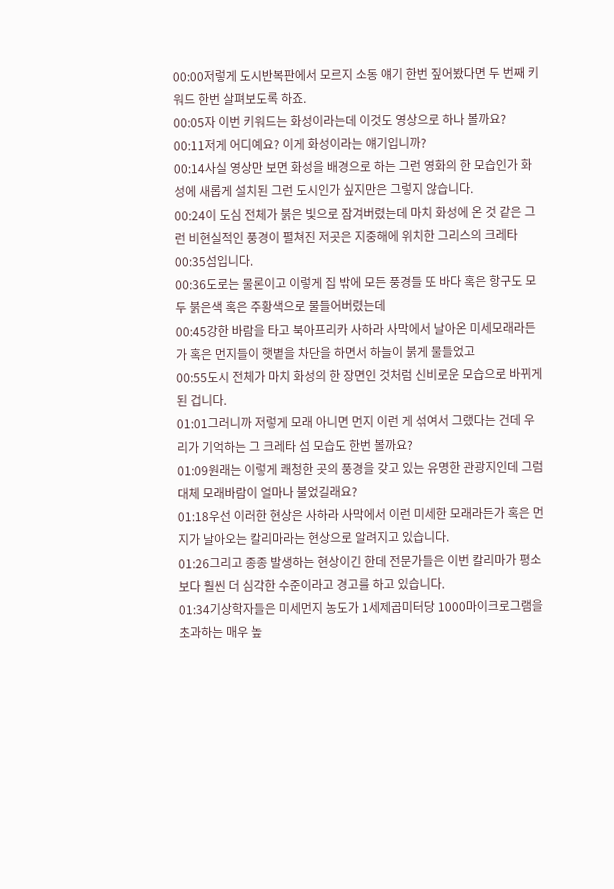00:00저렇게 도시반복판에서 모르지 소동 얘기 한번 짚어봤다면 두 번째 키워드 한번 살펴보도록 하죠.
00:05자 이번 키워드는 화성이라는데 이것도 영상으로 하나 볼까요?
00:11저게 어디예요? 이게 화성이라는 얘기입니까?
00:14사실 영상만 보면 화성을 배경으로 하는 그런 영화의 한 모습인가 화성에 새롭게 설치된 그런 도시인가 싶지만은 그렇지 않습니다.
00:24이 도심 전체가 붉은 빛으로 잠겨버렸는데 마치 화성에 온 것 같은 그런 비현실적인 풍경이 펼쳐진 저곳은 지중해에 위치한 그리스의 크레타
00:35섬입니다.
00:36도로는 물론이고 이렇게 집 밖에 모든 풍경들 또 바다 혹은 항구도 모두 붉은색 혹은 주황색으로 물들어버렸는데
00:45강한 바람을 타고 북아프리카 사하라 사막에서 날아온 미세모래라든가 혹은 먼지들이 햇볕을 차단을 하면서 하늘이 붉게 물들었고
00:55도시 전체가 마치 화성의 한 장면인 것처럼 신비로운 모습으로 바뀌게 된 겁니다.
01:01그러니까 저렇게 모래 아니면 먼지 이런 게 섞여서 그랬다는 건데 우리가 기억하는 그 크레타 섬 모습도 한번 볼까요?
01:09원래는 이렇게 쾌청한 곳의 풍경을 갖고 있는 유명한 관광지인데 그럼 대체 모래바람이 얼마나 불었길래요?
01:18우선 이러한 현상은 사하라 사막에서 이런 미세한 모래라든가 혹은 먼지가 날아오는 칼리마라는 현상으로 알려지고 있습니다.
01:26그리고 종종 발생하는 현상이긴 한데 전문가들은 이번 칼리마가 평소보다 훨씬 더 심각한 수준이라고 경고를 하고 있습니다.
01:34기상학자들은 미세먼지 농도가 1세제곱미터당 1000마이크로그램을 초과하는 매우 높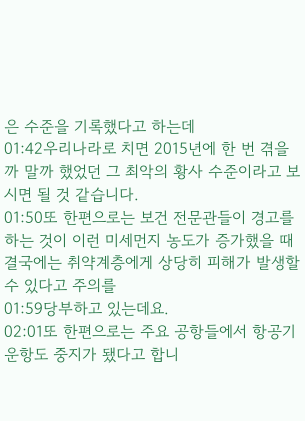은 수준을 기록했다고 하는데
01:42우리나라로 치면 2015년에 한 번 겪을까 말까 했었던 그 최악의 황사 수준이라고 보시면 될 것 같습니다.
01:50또 한편으로는 보건 전문관들이 경고를 하는 것이 이런 미세먼지 농도가 증가했을 때 결국에는 취약계층에게 상당히 피해가 발생할 수 있다고 주의를
01:59당부하고 있는데요.
02:01또 한편으로는 주요 공항들에서 항공기 운항도 중지가 됐다고 합니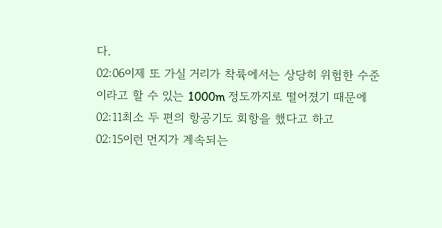다.
02:06이제 또 가실 거리가 착륙에서는 상당히 위험한 수준이라고 할 수 있는 1000m 정도까지로 떨어졌기 때문에
02:11최소 두 편의 항공기도 회항을 했다고 하고
02:15이런 먼지가 계속되는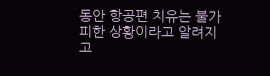동안 항공편 치유는 불가피한 상황이라고 알려지고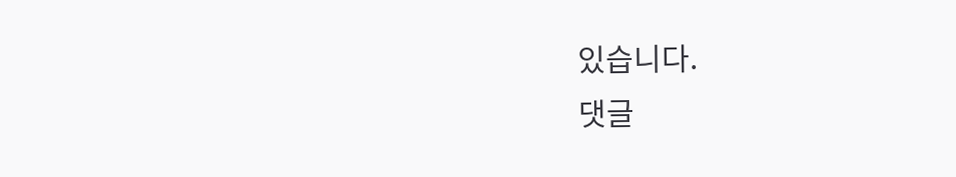있습니다.
댓글